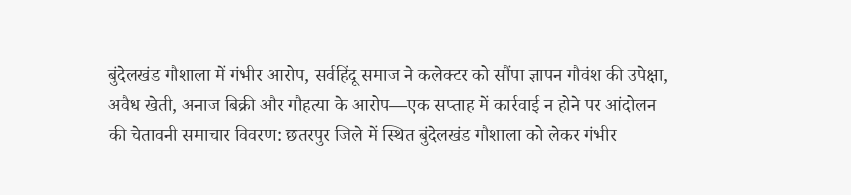बुंदेलखंड गौशाला में गंभीर आरोप, सर्वहिंदू समाज ने कलेक्टर को सौंपा ज्ञापन गौवंश की उपेक्षा, अवैध खेती, अनाज बिक्री और गौहत्या के आरोप—एक सप्ताह में कार्रवाई न होने पर आंदोलन की चेतावनी समाचार विवरण: छतरपुर जिले में स्थित बुंदेलखंड गौशाला को लेकर गंभीर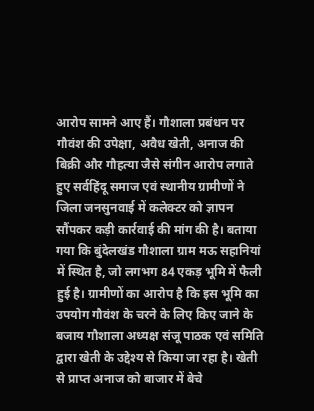आरोप सामने आए हैं। गौशाला प्रबंधन पर गौवंश की उपेक्षा, अवैध खेती, अनाज की बिक्री और गौहत्या जैसे संगीन आरोप लगाते हुए सर्वहिंदू समाज एवं स्थानीय ग्रामीणों ने जिला जनसुनवाई में कलेक्टर को ज्ञापन सौंपकर कड़ी कार्रवाई की मांग की है। बताया गया कि बुंदेलखंड गौशाला ग्राम मऊ सहानियां में स्थित है, जो लगभग 84 एकड़ भूमि में फैली हुई है। ग्रामीणों का आरोप है कि इस भूमि का उपयोग गौवंश के चरने के लिए किए जाने के बजाय गौशाला अध्यक्ष संजू पाठक एवं समिति द्वारा खेती के उद्देश्य से किया जा रहा है। खेती से प्राप्त अनाज को बाजार में बेचे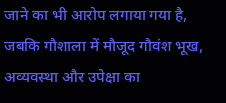जाने का भी आरोप लगाया गया है, जबकि गौशाला में मौजूद गौवंश भूख, अव्यवस्था और उपेक्षा का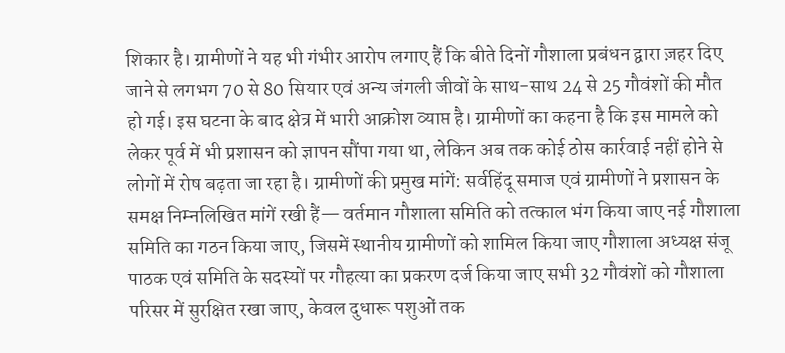शिकार है। ग्रामीणों ने यह भी गंभीर आरोप लगाए हैं कि बीते दिनों गौशाला प्रबंधन द्वारा ज़हर दिए जाने से लगभग 70 से 80 सियार एवं अन्य जंगली जीवों के साथ-साथ 24 से 25 गौवंशों की मौत हो गई। इस घटना के बाद क्षेत्र में भारी आक्रोश व्याप्त है। ग्रामीणों का कहना है कि इस मामले को लेकर पूर्व में भी प्रशासन को ज्ञापन सौंपा गया था, लेकिन अब तक कोई ठोस कार्रवाई नहीं होने से लोगों में रोष बढ़ता जा रहा है। ग्रामीणों की प्रमुख मांगें: सर्वहिंदू समाज एवं ग्रामीणों ने प्रशासन के समक्ष निम्नलिखित मांगें रखी हैं— वर्तमान गौशाला समिति को तत्काल भंग किया जाए नई गौशाला समिति का गठन किया जाए, जिसमें स्थानीय ग्रामीणों को शामिल किया जाए गौशाला अध्यक्ष संजू पाठक एवं समिति के सदस्यों पर गौहत्या का प्रकरण दर्ज किया जाए सभी 32 गौवंशों को गौशाला परिसर में सुरक्षित रखा जाए, केवल दुधारू पशुओं तक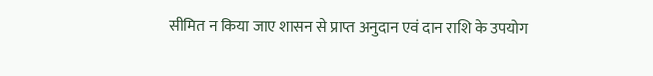सीमित न किया जाए शासन से प्राप्त अनुदान एवं दान राशि के उपयोग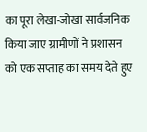का पूरा लेखा-जोखा सार्वजनिक किया जाए ग्रामीणों ने प्रशासन को एक सप्ताह का समय देते हुए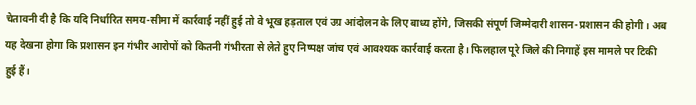चेतावनी दी है कि यदि निर्धारित समय-सीमा में कार्रवाई नहीं हुई तो वे भूख हड़ताल एवं उग्र आंदोलन के लिए बाध्य होंगे, जिसकी संपूर्ण जिम्मेदारी शासन-प्रशासन की होगी। अब यह देखना होगा कि प्रशासन इन गंभीर आरोपों को कितनी गंभीरता से लेते हुए निष्पक्ष जांच एवं आवश्यक कार्रवाई करता है। फिलहाल पूरे जिले की निगाहें इस मामले पर टिकी हुई हैं।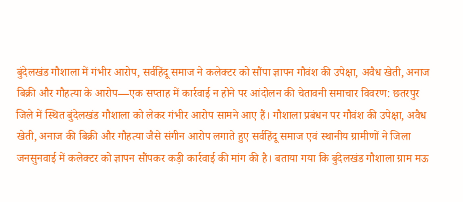बुंदेलखंड गौशाला में गंभीर आरोप, सर्वहिंदू समाज ने कलेक्टर को सौंपा ज्ञापन गौवंश की उपेक्षा, अवैध खेती, अनाज बिक्री और गौहत्या के आरोप—एक सप्ताह में कार्रवाई न होने पर आंदोलन की चेतावनी समाचार विवरण: छतरपुर जिले में स्थित बुंदेलखंड गौशाला को लेकर गंभीर आरोप सामने आए हैं। गौशाला प्रबंधन पर गौवंश की उपेक्षा, अवैध खेती, अनाज की बिक्री और गौहत्या जैसे संगीन आरोप लगाते हुए सर्वहिंदू समाज एवं स्थानीय ग्रामीणों ने जिला जनसुनवाई में कलेक्टर को ज्ञापन सौंपकर कड़ी कार्रवाई की मांग की है। बताया गया कि बुंदेलखंड गौशाला ग्राम मऊ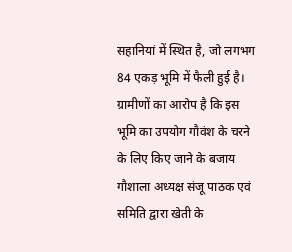सहानियां में स्थित है, जो लगभग 84 एकड़ भूमि में फैली हुई है। ग्रामीणों का आरोप है कि इस भूमि का उपयोग गौवंश के चरने के लिए किए जाने के बजाय गौशाला अध्यक्ष संजू पाठक एवं समिति द्वारा खेती के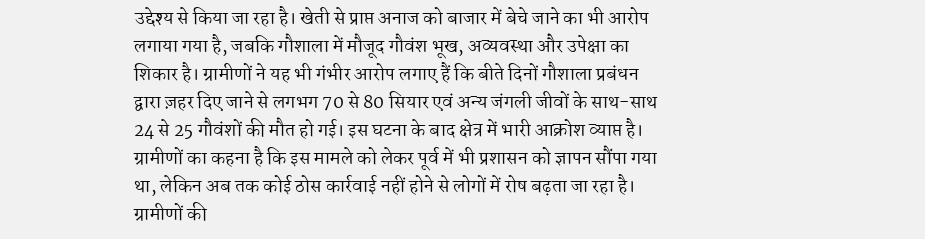उद्देश्य से किया जा रहा है। खेती से प्राप्त अनाज को बाजार में बेचे जाने का भी आरोप लगाया गया है, जबकि गौशाला में मौजूद गौवंश भूख, अव्यवस्था और उपेक्षा का शिकार है। ग्रामीणों ने यह भी गंभीर आरोप लगाए हैं कि बीते दिनों गौशाला प्रबंधन द्वारा ज़हर दिए जाने से लगभग 70 से 80 सियार एवं अन्य जंगली जीवों के साथ-साथ 24 से 25 गौवंशों की मौत हो गई। इस घटना के बाद क्षेत्र में भारी आक्रोश व्याप्त है। ग्रामीणों का कहना है कि इस मामले को लेकर पूर्व में भी प्रशासन को ज्ञापन सौंपा गया था, लेकिन अब तक कोई ठोस कार्रवाई नहीं होने से लोगों में रोष बढ़ता जा रहा है। ग्रामीणों की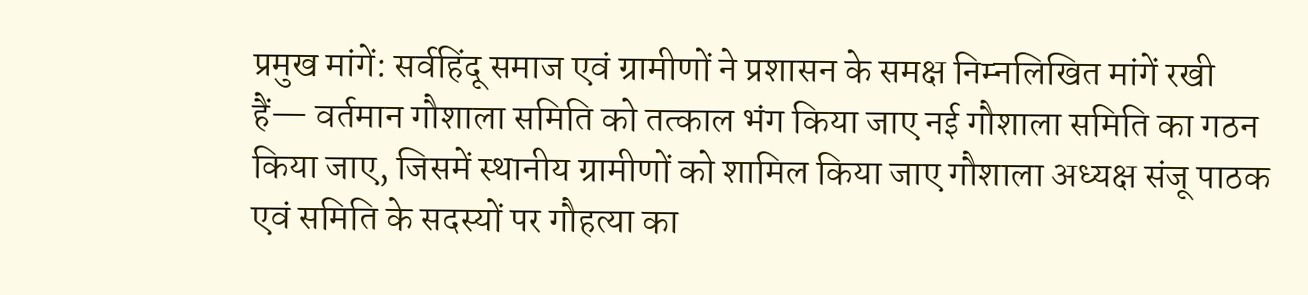प्रमुख मांगें: सर्वहिंदू समाज एवं ग्रामीणों ने प्रशासन के समक्ष निम्नलिखित मांगें रखी हैं— वर्तमान गौशाला समिति को तत्काल भंग किया जाए नई गौशाला समिति का गठन किया जाए, जिसमें स्थानीय ग्रामीणों को शामिल किया जाए गौशाला अध्यक्ष संजू पाठक एवं समिति के सदस्यों पर गौहत्या का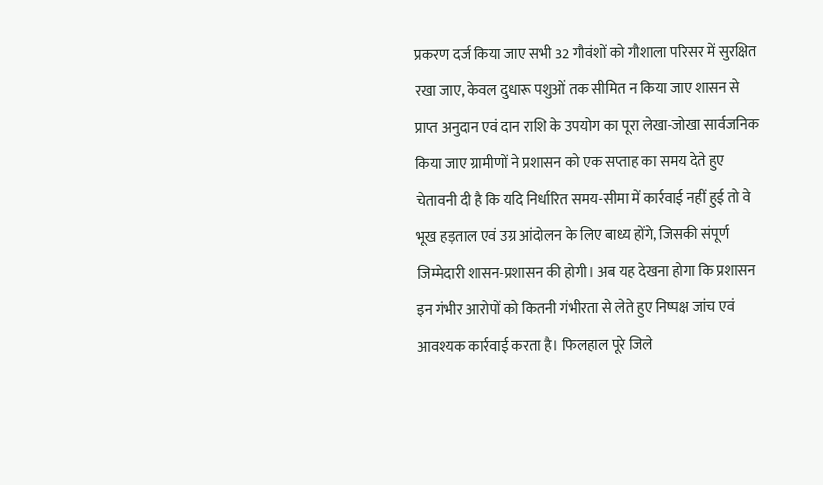प्रकरण दर्ज किया जाए सभी 32 गौवंशों को गौशाला परिसर में सुरक्षित रखा जाए, केवल दुधारू पशुओं तक सीमित न किया जाए शासन से प्राप्त अनुदान एवं दान राशि के उपयोग का पूरा लेखा-जोखा सार्वजनिक किया जाए ग्रामीणों ने प्रशासन को एक सप्ताह का समय देते हुए चेतावनी दी है कि यदि निर्धारित समय-सीमा में कार्रवाई नहीं हुई तो वे भूख हड़ताल एवं उग्र आंदोलन के लिए बाध्य होंगे, जिसकी संपूर्ण जिम्मेदारी शासन-प्रशासन की होगी। अब यह देखना होगा कि प्रशासन इन गंभीर आरोपों को कितनी गंभीरता से लेते हुए निष्पक्ष जांच एवं आवश्यक कार्रवाई करता है। फिलहाल पूरे जिले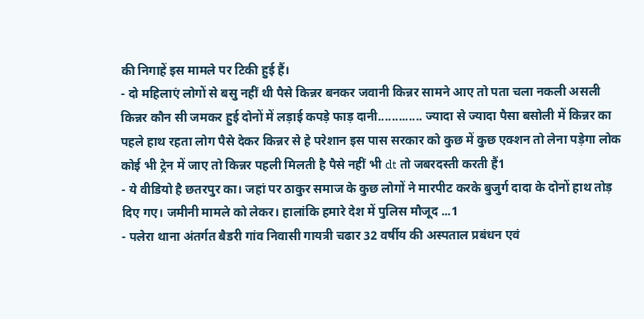की निगाहें इस मामले पर टिकी हुई हैं।
- दो महिलाएं लोगों से बसु नहीं थी पैसे किन्नर बनकर जवानी किन्नर सामने आए तो पता चला नकली असली किन्नर कौन सी जमकर हुई दोनों में लड़ाई कपड़े फाड़ दानी............. ज्यादा से ज्यादा पैसा बसोली में किन्नर का पहले हाथ रहता लोग पैसे देकर किन्नर से हे परेशान इस पास सरकार को कुछ में कुछ एक्शन तो लेना पड़ेगा लोक कोई भी ट्रेन में जाए तो किन्नर पहली मिलती है पैसे नहीं भी dt तो जबरदस्ती करती हैं1
- ये वीडियो है छतरपुर का। जहां पर ठाकुर समाज के कुछ लोगों ने मारपीट करके बुजुर्ग दादा के दोनों हाथ तोड़ दिए गए। जमीनी मामले को लेकर। हालांकि हमारे देश में पुलिस मौजूद ...1
- पलेरा थाना अंतर्गत बैडरी गांव निवासी गायत्री चढार 32 वर्षीय की अस्पताल प्रबंधन एवं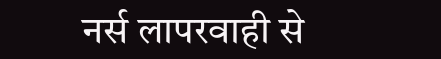नर्स लापरवाही से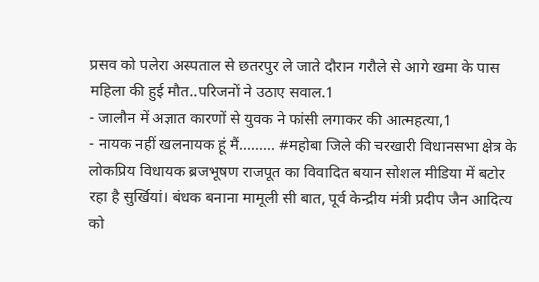प्रसव को पलेरा अस्पताल से छतरपुर ले जाते दौरान गरौले से आगे खमा के पास महिला की हुई मौत..परिजनों ने उठाए सवाल.1
- जालौन में अज्ञात कारणों से युवक ने फांसी लगाकर की आत्महत्या,1
- नायक नहीं खलनायक हूं मैं......... #महोबा जिले की चरखारी विधानसभा क्षेत्र के लोकप्रिय विधायक ब्रजभूषण राजपूत का विवादित बयान सोशल मीडिया में बटोर रहा है सुर्खियां। बंधक बनाना मामूली सी बात, पूर्व केन्द्रीय मंत्री प्रदीप जैन आदित्य को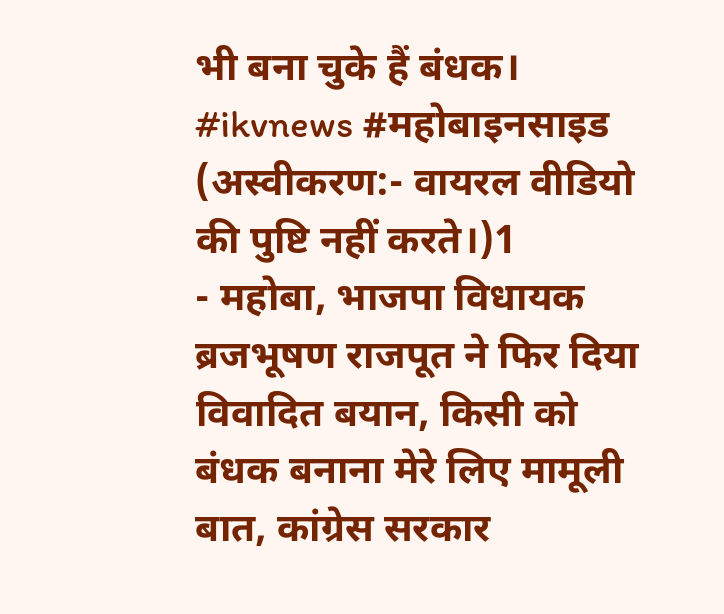भी बना चुके हैं बंधक। #ikvnews #महोबाइनसाइड (अस्वीकरण:- वायरल वीडियो की पुष्टि नहीं करते।)1
- महोबा, भाजपा विधायक ब्रजभूषण राजपूत ने फिर दिया विवादित बयान, किसी को बंधक बनाना मेरे लिए मामूली बात, कांग्रेस सरकार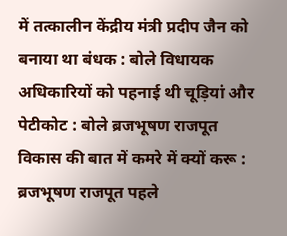में तत्कालीन केंद्रीय मंत्री प्रदीप जैन को बनाया था बंधक : बोले विधायक अधिकारियों को पहनाई थी चूड़ियां और पेटीकोट : बोले ब्रजभूषण राजपूत विकास की बात में कमरे में क्यों करू : ब्रजभूषण राजपूत पहले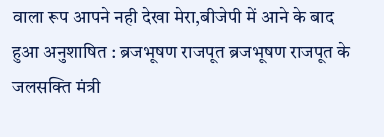वाला रूप आपने नही देखा मेरा,बीजेपी में आने के बाद हुआ अनुशाषित : ब्रजभूषण राजपूत ब्रजभूषण राजपूत के जलसक्ति मंत्री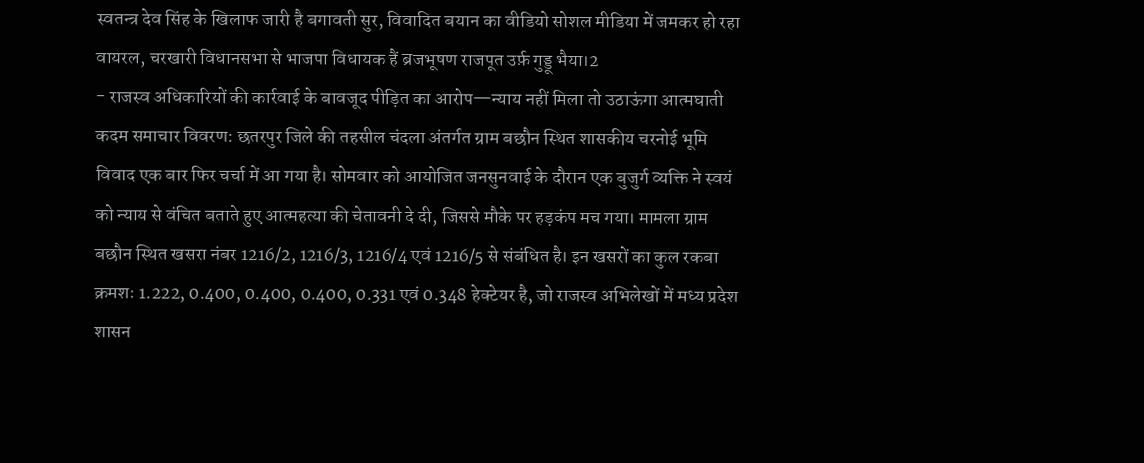स्वतन्त्र देव सिंह के खिलाफ जारी है बगावती सुर, विवादित बयान का वीडियो सोशल मीडिया में जमकर हो रहा वायरल, चरखारी विधानसभा से भाजपा विधायक हैं ब्रजभूषण राजपूत उर्फ़ गुड्डू भैया।2
- राजस्व अधिकारियों की कार्रवाई के बावजूद पीड़ित का आरोप—न्याय नहीं मिला तो उठाऊंगा आत्मघाती कदम समाचार विवरण: छतरपुर जिले की तहसील चंदला अंतर्गत ग्राम बछौन स्थित शासकीय चरनोई भूमि विवाद एक बार फिर चर्चा में आ गया है। सोमवार को आयोजित जनसुनवाई के दौरान एक बुजुर्ग व्यक्ति ने स्वयं को न्याय से वंचित बताते हुए आत्महत्या की चेतावनी दे दी, जिससे मौके पर हड़कंप मच गया। मामला ग्राम बछौन स्थित खसरा नंबर 1216/2, 1216/3, 1216/4 एवं 1216/5 से संबंधित है। इन खसरों का कुल रकबा क्रमशः 1.222, 0.400, 0.400, 0.400, 0.331 एवं 0.348 हेक्टेयर है, जो राजस्व अभिलेखों में मध्य प्रदेश शासन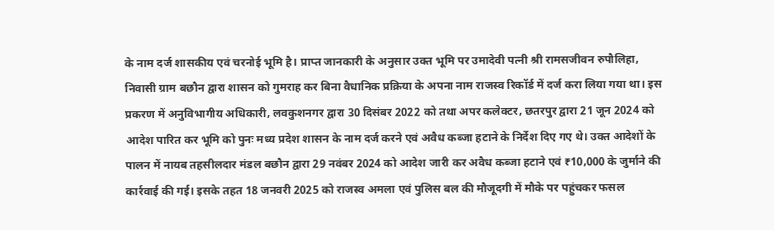के नाम दर्ज शासकीय एवं चरनोई भूमि है। प्राप्त जानकारी के अनुसार उक्त भूमि पर उमादेवी पत्नी श्री रामसजीवन रुपौलिहा, निवासी ग्राम बछौन द्वारा शासन को गुमराह कर बिना वैधानिक प्रक्रिया के अपना नाम राजस्व रिकॉर्ड में दर्ज करा लिया गया था। इस प्रकरण में अनुविभागीय अधिकारी, लवकुशनगर द्वारा 30 दिसंबर 2022 को तथा अपर कलेक्टर, छतरपुर द्वारा 21 जून 2024 को आदेश पारित कर भूमि को पुनः मध्य प्रदेश शासन के नाम दर्ज करने एवं अवैध कब्जा हटाने के निर्देश दिए गए थे। उक्त आदेशों के पालन में नायब तहसीलदार मंडल बछौन द्वारा 29 नवंबर 2024 को आदेश जारी कर अवैध कब्जा हटाने एवं ₹10,000 के जुर्माने की कार्रवाई की गई। इसके तहत 18 जनवरी 2025 को राजस्व अमला एवं पुलिस बल की मौजूदगी में मौके पर पहुंचकर फसल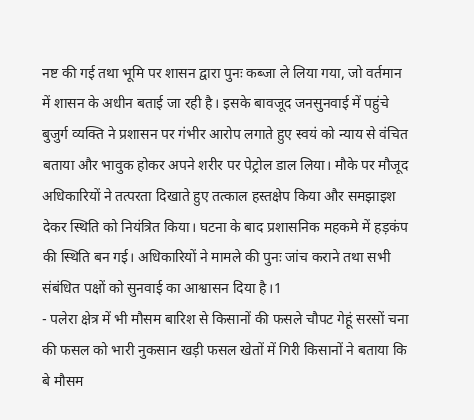नष्ट की गई तथा भूमि पर शासन द्वारा पुनः कब्जा ले लिया गया, जो वर्तमान में शासन के अधीन बताई जा रही है। इसके बावजूद जनसुनवाई में पहुंचे बुजुर्ग व्यक्ति ने प्रशासन पर गंभीर आरोप लगाते हुए स्वयं को न्याय से वंचित बताया और भावुक होकर अपने शरीर पर पेट्रोल डाल लिया। मौके पर मौजूद अधिकारियों ने तत्परता दिखाते हुए तत्काल हस्तक्षेप किया और समझाइश देकर स्थिति को नियंत्रित किया। घटना के बाद प्रशासनिक महकमे में हड़कंप की स्थिति बन गई। अधिकारियों ने मामले की पुनः जांच कराने तथा सभी संबंधित पक्षों को सुनवाई का आश्वासन दिया है।1
- पलेरा क्षेत्र में भी मौसम बारिश से किसानों की फसले चौपट गेहूं सरसों चना की फसल को भारी नुकसान खड़ी फसल खेतों में गिरी किसानों ने बताया कि बे मौसम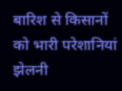बारिश से किसानों को भारी परेशानियां झेलनी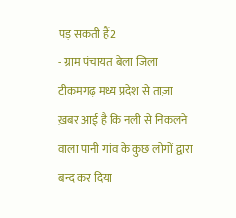पड़ सकती हैं2
- ग्राम पंचायत बेला जिला टीकमगढ़ मध्य प्रदेश से ताज़ा ख़बर आई है कि नली से निकलने वाला पानी गांव के कुछ लोगों द्वारा बन्द कर दिया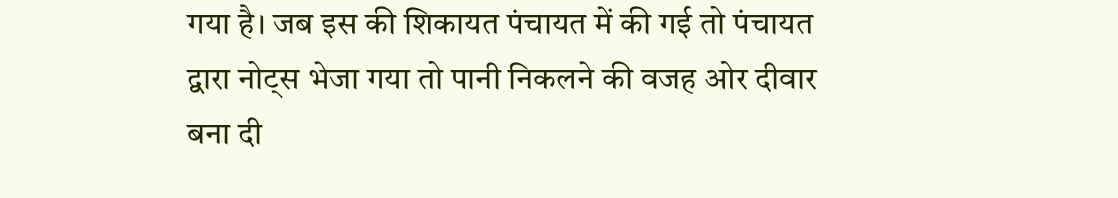गया है। जब इस की शिकायत पंचायत में की गई तो पंचायत द्वारा नोट्स भेजा गया तो पानी निकलने की वजह ओर दीवार बना दी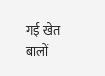गई खेत बालों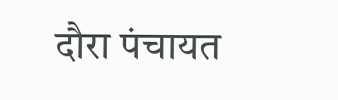दौरा पंचायत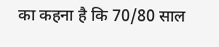का कहना है कि 70/80 साल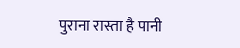पुराना रास्ता है पानी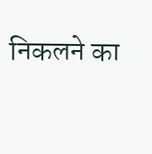निकलने का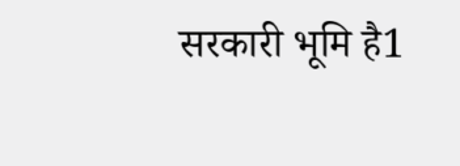सरकारी भूमि है1